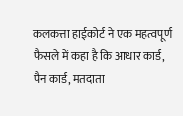कलकत्ता हाईकोर्ट ने एक महत्वपूर्ण फैसले में कहा है कि आधार कार्ड, पैन कार्ड, मतदाता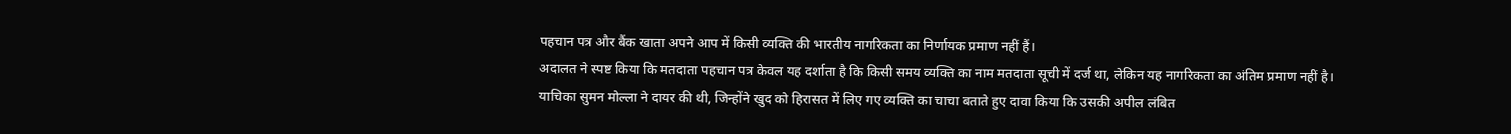पहचान पत्र और बैंक खाता अपने आप में किसी व्यक्ति की भारतीय नागरिकता का निर्णायक प्रमाण नहीं हैं।
अदालत ने स्पष्ट किया कि मतदाता पहचान पत्र केवल यह दर्शाता है कि किसी समय व्यक्ति का नाम मतदाता सूची में दर्ज था, लेकिन यह नागरिकता का अंतिम प्रमाण नहीं है।
याचिका सुमन मोल्ला ने दायर की थी, जिन्होंने खुद को हिरासत में लिए गए व्यक्ति का चाचा बताते हुए दावा किया कि उसकी अपील लंबित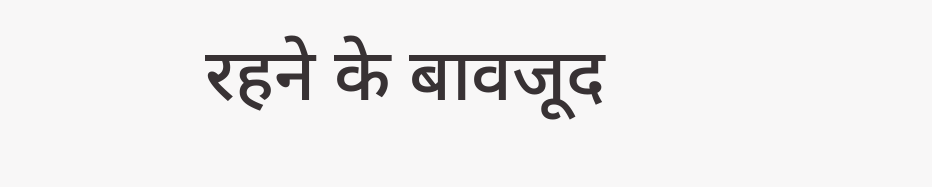रहने के बावजूद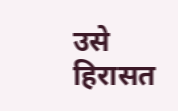उसे हिरासत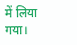में लिया गया।